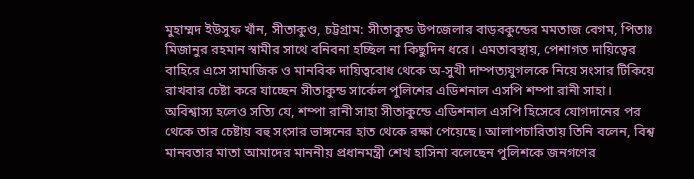মুহাম্মদ ইউসুফ খাঁন, সীতাকুণ্ড, চট্টগ্রাম: সীতাকুন্ড উপজেলার বাড়বকুন্ডের মমতাজ বেগম, পিতাঃ মিজানুর রহমান স্বামীর সাথে বনিবনা হচ্ছিল না কিছুদিন ধরে। এমতাবস্থায়, পেশাগত দায়িত্বের বাহিরে এসে সামাজিক ও মানবিক দায়িত্ববোধ থেকে অ-সুখী দাম্পত্যযুগলকে নিয়ে সংসার টিকিয়ে রাখবার চেষ্টা করে যাচ্ছেন সীতাকুন্ড সার্কেল পুলিশের এডিশনাল এসপি শম্পা রানী সাহা।
অবিশ্বাস্য হলেও সত্যি যে, শম্পা রানী সাহা সীতাকুন্ডে এডিশনাল এসপি হিসেবে যোগদানের পর থেকে তার চেষ্টায় বহু সংসার ভাঙ্গনের হাত থেকে রক্ষা পেয়েছে। আলাপচারিতায় তিনি বলেন, বিশ্ব মানবতার মাতা আমাদের মাননীয় প্রধানমন্ত্রী শেখ হাসিনা বলেছেন পুলিশকে জনগণের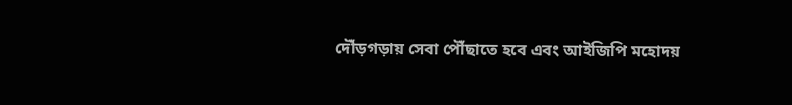দৌঁড়গড়ায় সেবা পৌঁছাতে হবে এবং আইজিপি মহোদয়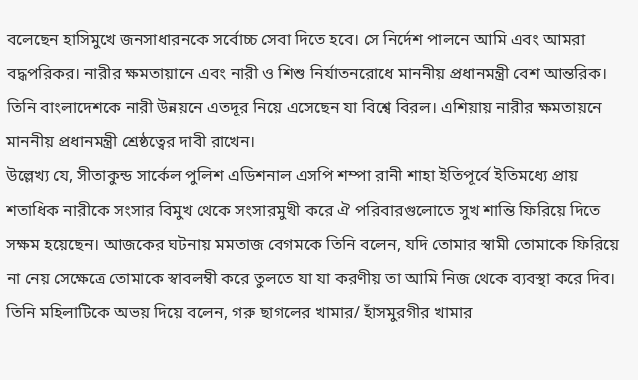বলেছেন হাসিমুখে জনসাধারনকে সর্বোচ্চ সেবা দিতে হবে। সে নির্দেশ পালনে আমি এবং আমরা বদ্ধপরিকর। নারীর ক্ষমতায়ানে এবং নারী ও শিশু নির্যাতনরোধে মাননীয় প্রধানমন্ত্রী বেশ আন্তরিক। তিনি বাংলাদেশকে নারী উন্নয়নে এতদূর নিয়ে এসেছেন যা বিশ্বে বিরল। এশিয়ায় নারীর ক্ষমতায়নে মাননীয় প্রধানমন্ত্রী শ্রেষ্ঠত্বের দাবী রাখেন।
উল্লেখ্য যে, সীতাকুন্ড সার্কেল পুলিশ এডিশনাল এসপি শম্পা রানী শাহা ইতিপূর্বে ইতিমধ্যে প্রায় শতাধিক নারীকে সংসার বিমুখ থেকে সংসারমুখী করে ঐ পরিবারগুলোতে সুখ শান্তি ফিরিয়ে দিতে সক্ষম হয়েছেন। আজকের ঘটনায় মমতাজ বেগমকে তিনি বলেন, যদি তোমার স্বামী তোমাকে ফিরিয়ে না নেয় সেক্ষেত্রে তোমাকে স্বাবলম্বী করে তুলতে যা যা করণীয় তা আমি নিজ থেকে ব্যবস্থা করে দিব। তিনি মহিলাটিকে অভয় দিয়ে বলেন, গরু ছাগলের খামার/ হাঁসমুরগীর খামার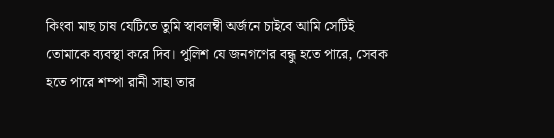কিংবা মাছ চাষ যেটিতে তুমি স্বাবলম্বী অর্জনে চাইবে আমি সেটিই তোমাকে ব্যবস্থা করে দিব। পুলিশ যে জনগণের বন্ধু হতে পারে, সেবক হতে পারে শম্পা রানী সাহা তার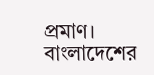প্রমাণ। বাংলাদেশের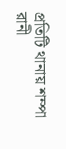প্রতিটি থানায় শম্পা রানী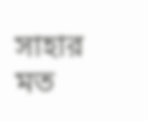সাহার মত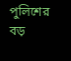পুলিশের বড়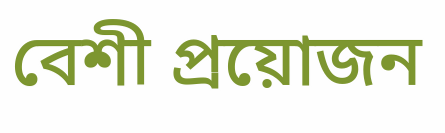বেশী প্রয়োজন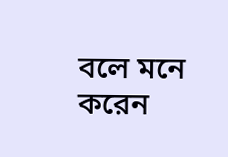বলে মনে করেন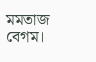মমতাজ বেগম।